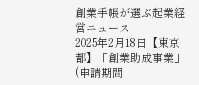創業手帳が選ぶ起業経営ニュース
2025年2月18日【東京都】「創業助成事業」(申請期間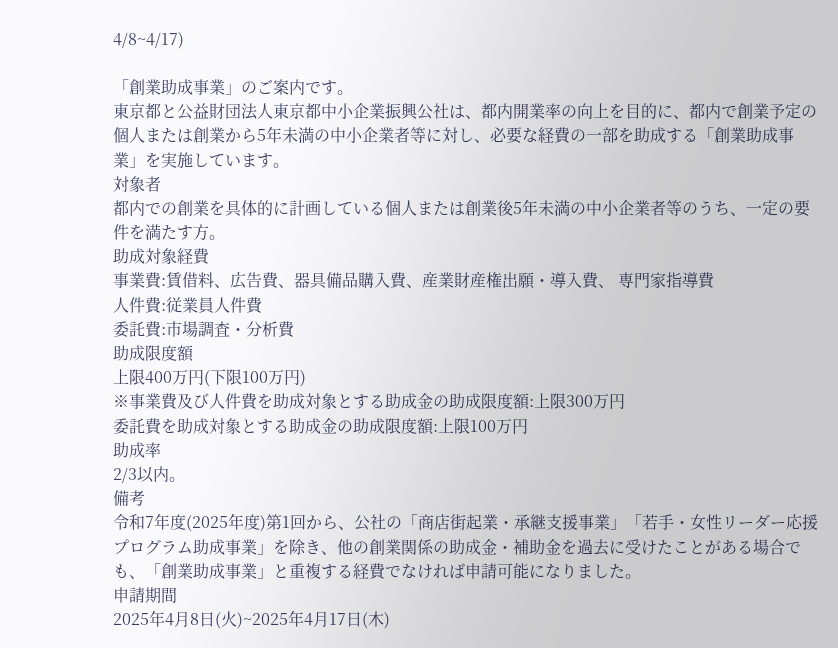4/8~4/17)

「創業助成事業」のご案内です。
東京都と公益財団法人東京都中小企業振興公社は、都内開業率の向上を目的に、都内で創業予定の個人または創業から5年未満の中小企業者等に対し、必要な経費の一部を助成する「創業助成事業」を実施しています。
対象者
都内での創業を具体的に計画している個人または創業後5年未満の中小企業者等のうち、一定の要件を満たす方。
助成対象経費
事業費:賃借料、広告費、器具備品購入費、産業財産権出願・導入費、 専門家指導費
人件費:従業員人件費
委託費:市場調査・分析費
助成限度額
上限400万円(下限100万円)
※事業費及び人件費を助成対象とする助成金の助成限度額:上限300万円
委託費を助成対象とする助成金の助成限度額:上限100万円
助成率
2/3以内。
備考
令和7年度(2025年度)第1回から、公社の「商店街起業・承継支援事業」「若手・女性リーダー応援プログラム助成事業」を除き、他の創業関係の助成金・補助金を過去に受けたことがある場合でも、「創業助成事業」と重複する経費でなければ申請可能になりました。
申請期間
2025年4月8日(火)~2025年4月17日(木)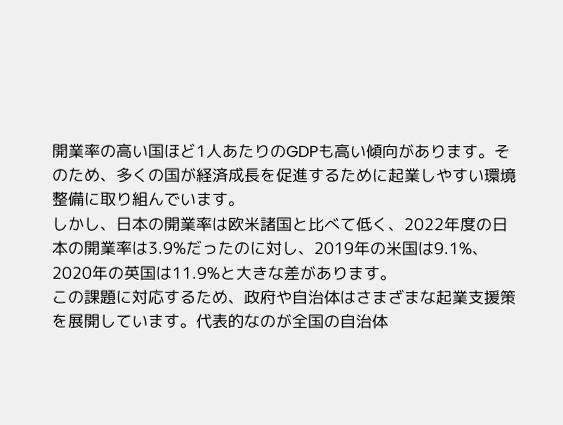開業率の高い国ほど1人あたりのGDPも高い傾向があります。そのため、多くの国が経済成長を促進するために起業しやすい環境整備に取り組んでいます。
しかし、日本の開業率は欧米諸国と比べて低く、2022年度の日本の開業率は3.9%だったのに対し、2019年の米国は9.1%、2020年の英国は11.9%と大きな差があります。
この課題に対応するため、政府や自治体はさまざまな起業支援策を展開しています。代表的なのが全国の自治体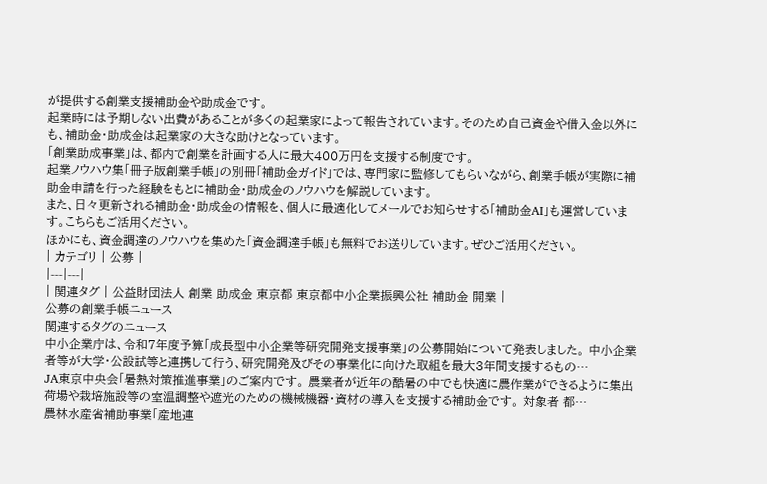が提供する創業支援補助金や助成金です。
起業時には予期しない出費があることが多くの起業家によって報告されています。そのため自己資金や借入金以外にも、補助金・助成金は起業家の大きな助けとなっています。
「創業助成事業」は、都内で創業を計画する人に最大400万円を支援する制度です。
起業ノウハウ集「冊子版創業手帳」の別冊「補助金ガイド」では、専門家に監修してもらいながら、創業手帳が実際に補助金申請を行った経験をもとに補助金・助成金のノウハウを解説しています。
また、日々更新される補助金・助成金の情報を、個人に最適化してメールでお知らせする「補助金AI」も運営しています。こちらもご活用ください。
ほかにも、資金調達のノウハウを集めた「資金調達手帳」も無料でお送りしています。ぜひご活用ください。
| カテゴリ | 公募 |
|---|---|
| 関連タグ | 公益財団法人 創業 助成金 東京都 東京都中小企業振興公社 補助金 開業 |
公募の創業手帳ニュース
関連するタグのニュース
中小企業庁は、令和7年度予算「成長型中小企業等研究開発支援事業」の公募開始について発表しました。 中小企業者等が大学・公設試等と連携して行う、研究開発及びその事業化に向けた取組を最大3年間支援するもの…
JA東京中央会「暑熱対策推進事業」のご案内です。 農業者が近年の酷暑の中でも快適に農作業ができるように集出荷場や栽培施設等の室温調整や遮光のための機械機器・資材の導入を支援する補助金です。 対象者 都…
農林水産省補助事業「産地連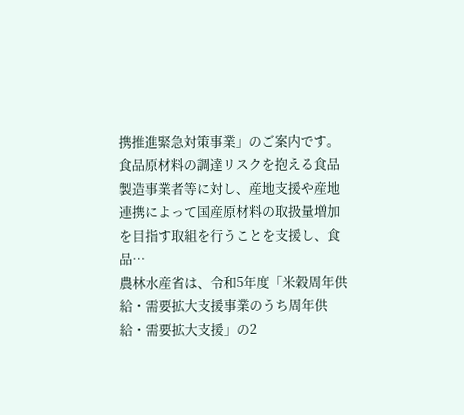携推進緊急対策事業」のご案内です。 食品原材料の調達リスクを抱える食品製造事業者等に対し、産地支援や産地連携によって国産原材料の取扱量増加を目指す取組を行うことを支援し、食品…
農林水産省は、令和5年度「米穀周年供給・需要拡大支援事業のうち周年供給・需要拡大支援」の2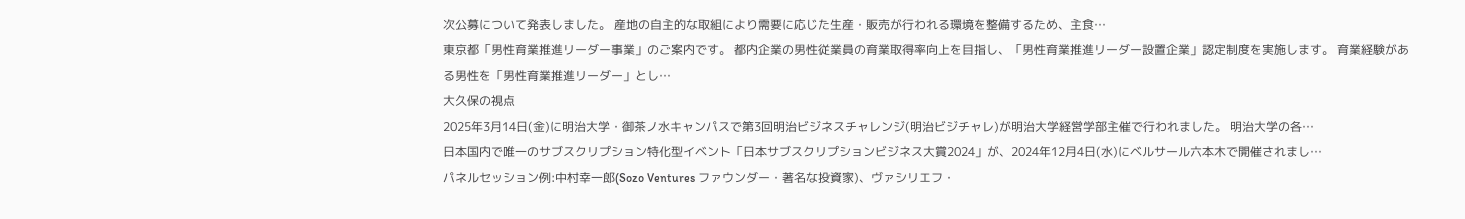次公募について発表しました。 産地の自主的な取組により需要に応じた生産・販売が行われる環境を整備するため、主食…
東京都「男性育業推進リーダー事業」のご案内です。 都内企業の男性従業員の育業取得率向上を目指し、「男性育業推進リーダー設置企業」認定制度を実施します。 育業経験がある男性を「男性育業推進リーダー」とし…
大久保の視点
2025年3月14日(金)に明治大学・御茶ノ水キャンパスで第3回明治ビジネスチャレンジ(明治ビジチャレ)が明治大学経営学部主催で行われました。 明治大学の各…
日本国内で唯一のサブスクリプション特化型イベント「日本サブスクリプションビジネス大賞2024」が、2024年12月4日(水)にベルサール六本木で開催されまし…
パネルセッション例:中村幸一郎(Sozo Ventures ファウンダー・著名な投資家)、ヴァシリエフ・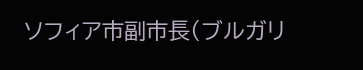ソフィア市副市長(ブルガリ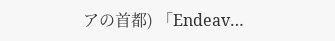アの首都) 「Endeav…